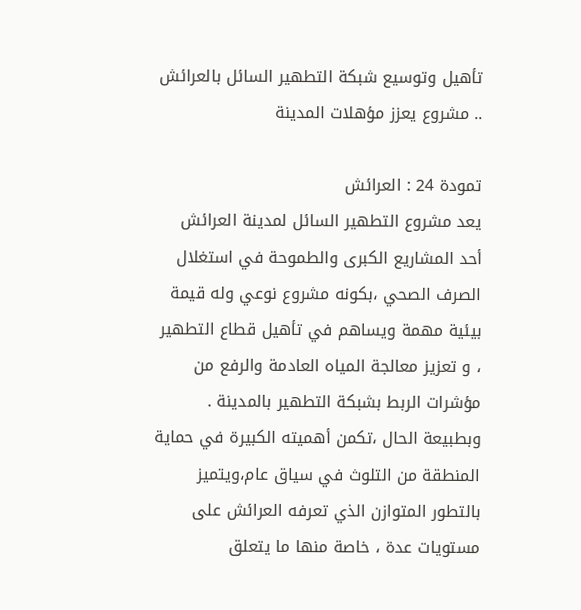تأهيل وتوسيع شبكة التطهير السائل بالعرائش .. مشروع يعزز مؤهلات المدينة

تمودة 24 : العرائش
يعد مشروع التطهير السائل لمدينة العرائش أحد المشاريع الكبرى والطموحة في استغلال الصرف الصحي ،بكونه مشروع نوعي وله قيمة بيئية مهمة ويساهم في تأهيل قطاع التطهير ، و تعزيز معالجة المياه العادمة والرفع من مؤشرات الربط بشبكة التطهير بالمدينة .
وبطبيعة الحال ،تكمن أهميته الكبيرة في حماية المنطقة من التلوث في سياق عام،ويتميز بالتطور المتوازن الذي تعرفه العرائش على مستويات عدة ، خاصة منها ما يتعلق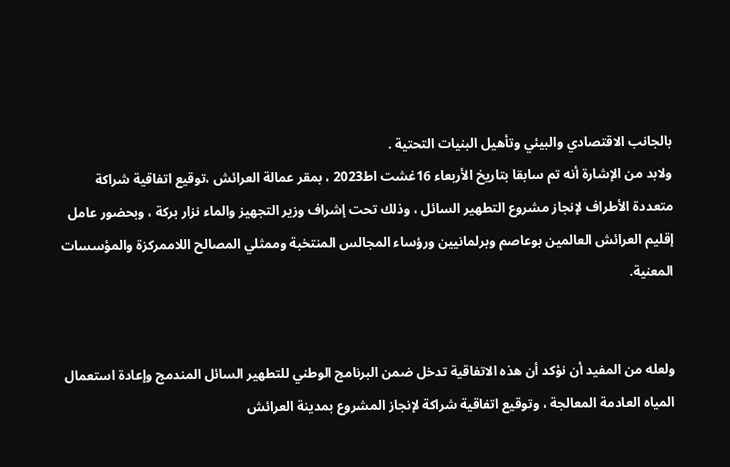بالجانب الاقتصادي والبيئي وتأهيل البنيات التحتية .
ولابد من الإشارة أنه تم سابقا بتاريخ الأربعاء 16غشت اط2023 ، بمقر عمالة العرائش ،توقيع اتفاقية شراكة متعددة الأطراف لإنجاز مشروع التطهير السائل ، وذلك تحت إشراف وزير التجهيز والماء نزار بركة ، وبحضور عامل إقليم العرائش العالمين بوعاصم وبرلمانيين ورؤساء المجالس المنتخبة وممثلي المصالح اللاممركزة والمؤسسات المعنية.


ولعله من المفيد أن نؤكد أن هذه الاتفاقية تدخل ضمن البرنامج الوطني للتطهير السائل المندمج وإعادة استعمال المياه العادمة المعالجة ، وتوقيع اتفاقية شراكة لإنجاز المشروع بمدينة العرائش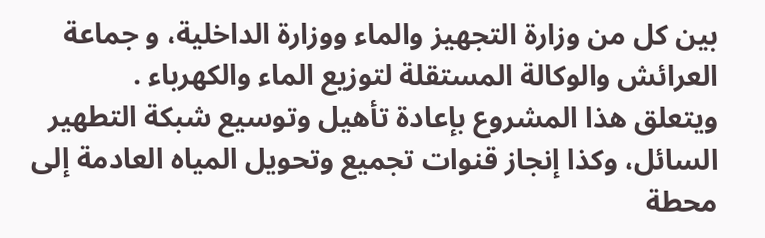بين كل من وزارة التجهيز والماء ووزارة الداخلية، و جماعة العرائش والوكالة المستقلة لتوزيع الماء والكهرباء .
ويتعلق هذا المشروع بإعادة تأهيل وتوسيع شبكة التطهير السائل، وكذا إنجاز قنوات تجميع وتحويل المياه العادمة إلى محطة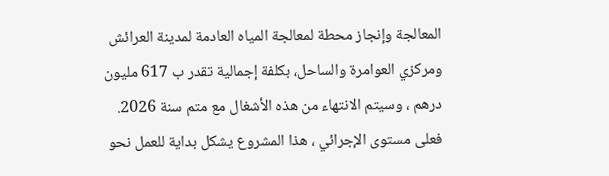المعالجة وإنجاز محطة لمعالجة المياه العادمة لمدينة العرائش ومركزي العوامرة والساحل، بكلفة إجمالية تقدر ب 617 مليون درهم ، وسيتم الانتهاء من هذه الأشغال مع متم سنة 2026.
فعلى مستوى الإجرائي ، هذا المشروع يشكل بداية للعمل نحو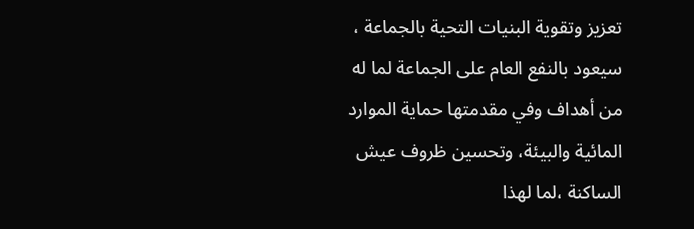تعزيز وتقوية البنيات التحية بالجماعة ، سيعود بالنفع العام على الجماعة لما له من أهداف وفي مقدمتها حماية الموارد المائية والبيئة، وتحسين ظروف عيش الساكنة ،لما لهذا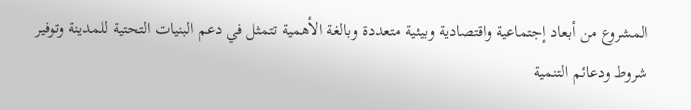المشروع من أبعاد إجتماعية واقتصادية وبيئية متعددة وبالغة الأهمية تتمثل في دعم البنيات التحتية للمدينة وتوفير شروط ودعائم التنمية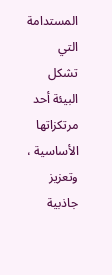المستدامة التي تشكل البيئة أحد مرتكزاتها الأساسية ، وتعزيز جاذبية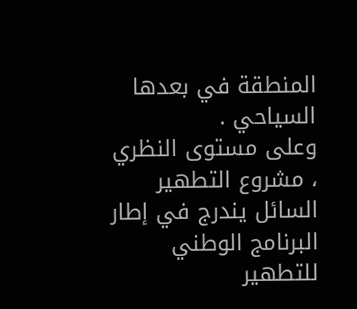المنطقة في بعدها السياحي .
وعلى مستوى النظري ، مشروع التطهير السائل يندرج في إطار البرنامج الوطني للتطهير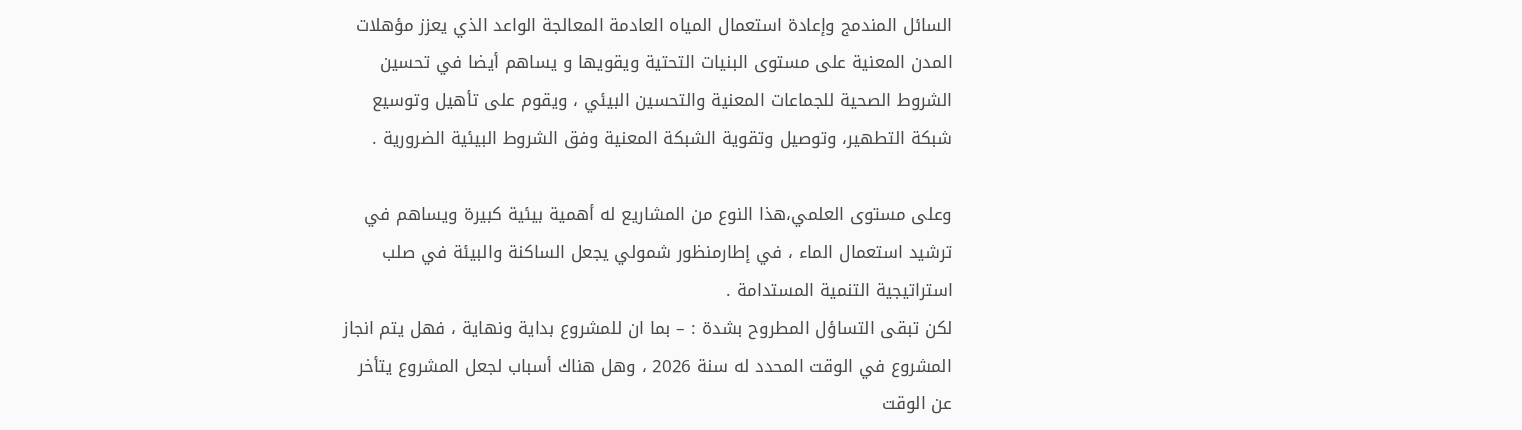السائل المندمج وإعادة استعمال المياه العادمة المعالجة الواعد الذي يعزز مؤهلات المدن المعنية على مستوى البنيات التحتية ويقويها و يساهم أيضا في تحسين الشروط الصحية للجماعات المعنية والتحسين البيئي ، ويقوم على تأهيل وتوسيع شبكة التطهير، وتوصيل وتقوية الشبكة المعنية وفق الشروط البيئية الضرورية .

وعلى مستوى العلمي،هذا النوع من المشاريع له أهمية بيئية كبيرة ويساهم في ترشيد استعمال الماء ، في إطارمنظور شمولي يجعل الساكنة والبيئة في صلب استراتيجية التنمية المستدامة .
لكن تبقى التساؤل المطروح بشدة : – بما ان للمشروع بداية ونهاية ، فهل يتم انجاز المشروع في الوقت المحدد له سنة 2026 ، وهل هناك أسباب لجعل المشروع يتأخر عن الوقت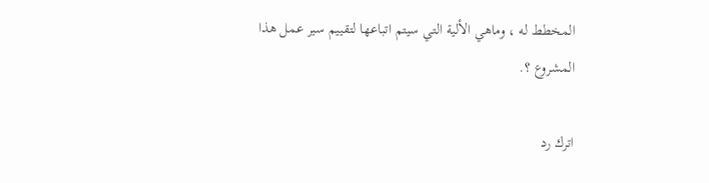المخطط له ، وماهي الألية التي سيتم اتباعها لتقييم سير عمل هذا المشروع ؟.

اترك رد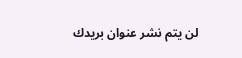لن يتم نشر عنوان بريدك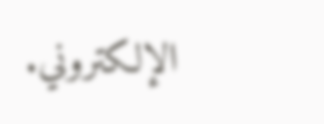الإلكتروني.